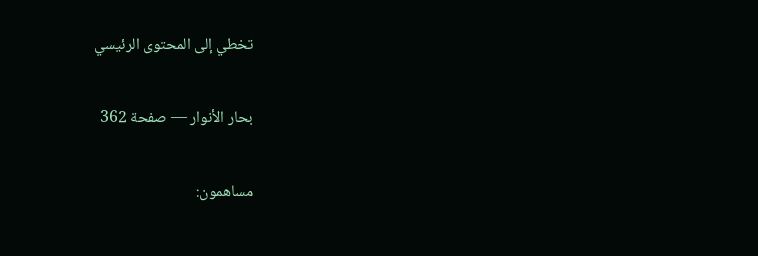تخطي إلى المحتوى الرئيسي

بحار الأنوار — صفحة 362

مساهمون: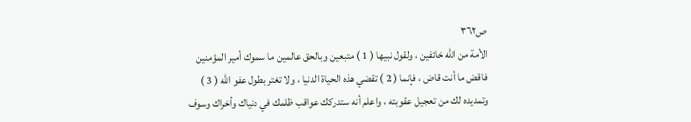ص٣٦٢
الأمة من الله خائفين ، ولقول نبيها ( 1 ) متبعين وبالحق عالمين ما سموك أمير المؤمنين فاقض ما أنت قاض ، فإنما ( 2 ) تقضي هذه الحياة الدنيا ، ولا تغتر بطول عفو الله ( 3 ) وتمديده لك من تعجيل عقوبته ، واعلم أنه ستدركك عواقب ظلمك في دنياك وأخراك وسوف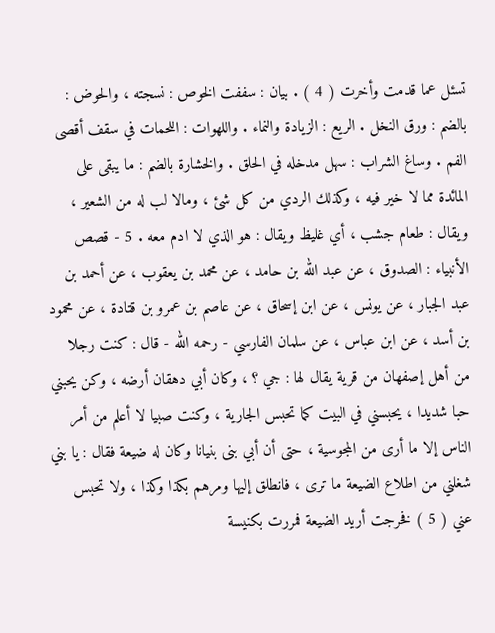تسئل عما قدمت وأخرت ( 4 ) . بيان : سففت الخوص : نسجته ، والحوض : بالضم : ورق النخل . الريع : الزيادة والنماء . واللهوات : اللحمات في سقف أقصى الفم . وساغ الشراب : سهل مدخله في الحلق . والخشارة بالضم : ما يبقى على المائدة مما لا خير فيه ، وكذلك الردي من كل شئ ، ومالا لب له من الشعير ، ويقال : طعام جشب ، أي غليظ ويقال : هو الذي لا ادم معه . 5 - قصص الأنبياء : الصدوق ، عن عبد الله بن حامد ، عن محمد بن يعقوب ، عن أحمد بن عبد الجبار ، عن يونس ، عن ابن إسحاق ، عن عاصم بن عمرو بن قتادة ، عن محمود بن أسد ، عن ابن عباس ، عن سلمان الفارسي - رحمه الله - قال : كنت رجلا من أهل إصفهان من قرية يقال لها : جي ؟ ، وكان أبي دهقان أرضه ، وكن يحبني حبا شديدا ، يحبسني في البيت كما تحبس الجارية ، وكنت صبيا لا أعلم من أمر الناس إلا ما أرى من المجوسية ، حتى أن أبي بنى بنيانا وكان له ضيعة فقال : يا بني شغلني من اطلاع الضيعة ما ترى ، فانطلق إليها ومرهم بكذا وكذا ، ولا تحبس عني ( 5 ) فخرجت أريد الضيعة فمررت بكنيسة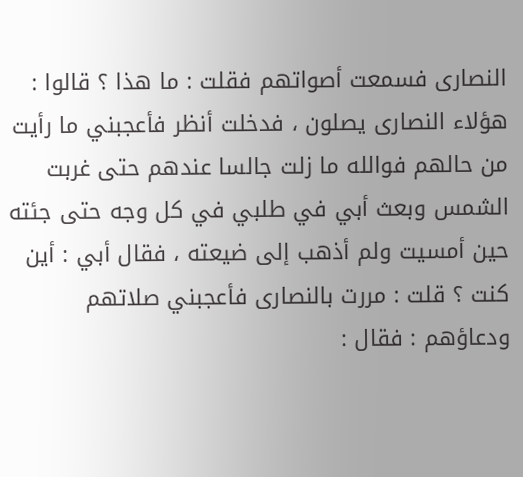النصارى فسمعت أصواتهم فقلت : ما هذا ؟ قالوا : هؤلاء النصارى يصلون ، فدخلت أنظر فأعجبني ما رأيت من حالهم فوالله ما زلت جالسا عندهم حتى غربت الشمس وبعث أبي في طلبي في كل وجه حتى جئته حين أمسيت ولم أذهب إلى ضيعته ، فقال أبي : أين كنت ؟ قلت : مررت بالنصارى فأعجبني صلاتهم ودعاؤهم : فقال :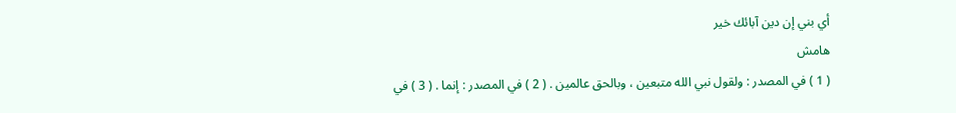أي بني إن دين آبائك خير
هامش
( 1 ) في المصدر : ولقول نبي الله متبعين ، وبالحق عالمين . ( 2 ) في المصدر : إنما . ( 3 ) في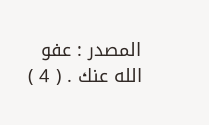المصدر : عفو الله عنك . ( 4 )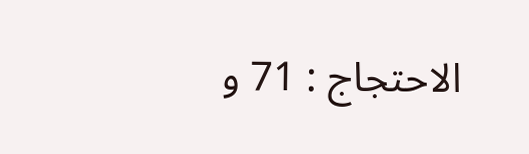الاحتجاج : 71 و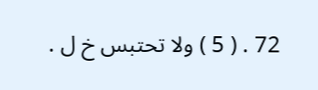72 . ( 5 ) ولا تحتبس خ ل .